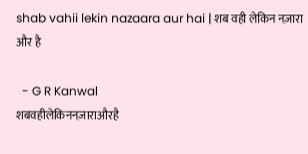shab vahii lekin nazaara aur hai | शब वही लेकिन नज़ारा और है

  - G R Kanwal
शबवहीलेकिननज़ाराऔरहै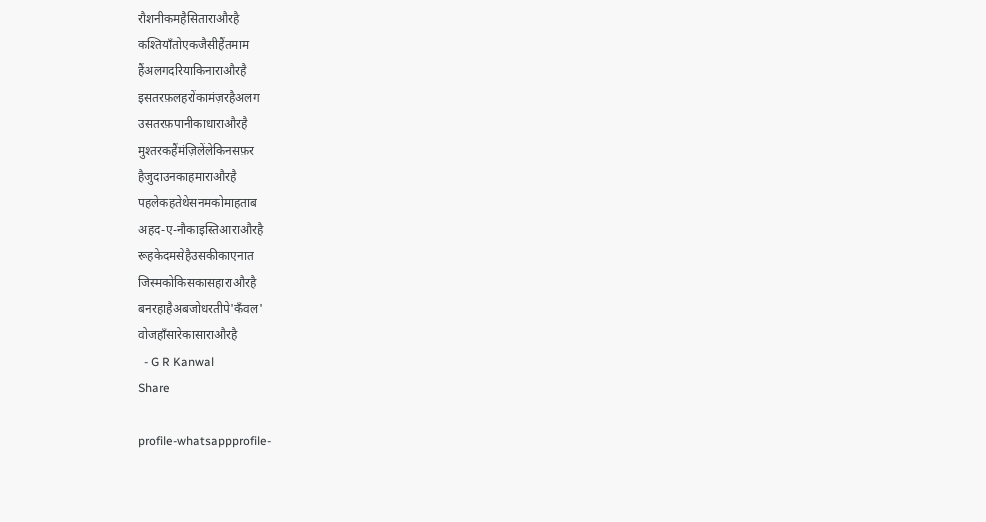रौशनीकमहैसिताराऔरहै
कश्तियाँतोएकजैसीहैंतमाम
हैंअलगदरियाकिनाराऔरहै
इसतरफ़लहरोंकामंज़रहैअलग
उसतरफ़पानीकाधाराऔरहै
मुश्तरकहैंमंज़िलेंलेकिनसफ़र
हैजुदाउनकाहमाराऔरहै
पहलेकहतेथेसनमकोमाहताब
अहद-ए-नौकाइस्तिआराऔरहै
रूहकेदमसेहैउसकीकाएनात
जिस्मकोकिसकासहाराऔरहै
बनरहाहैअबजोधरतीपे'कँवल'
वोजहाँसारेकासाराऔरहै
  - G R Kanwal
Share

profile-whatsappprofile-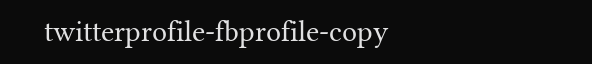twitterprofile-fbprofile-copy